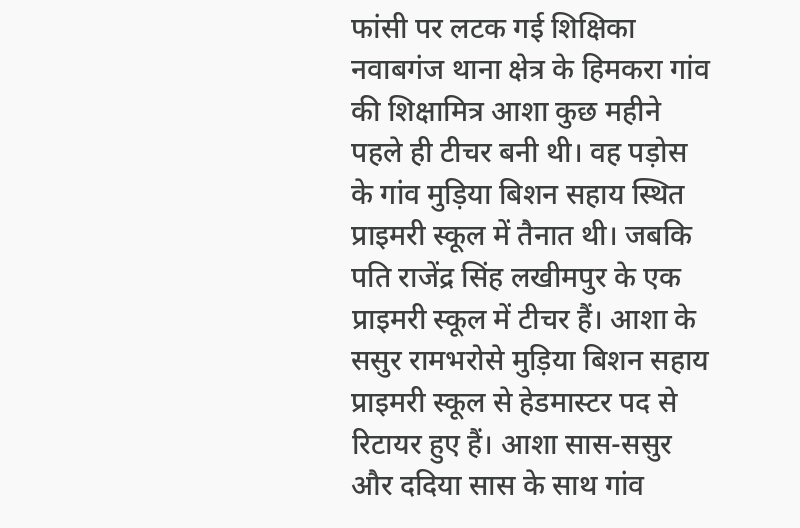फांसी पर लटक गई शिक्षिका
नवाबगंज थाना क्षेत्र के हिमकरा गांव की शिक्षामित्र आशा कुछ महीने पहले ही टीचर बनी थी। वह पड़ोस के गांव मुड़िया बिशन सहाय स्थित प्राइमरी स्कूल में तैनात थी। जबकि पति राजेंद्र सिंह लखीमपुर के एक प्राइमरी स्कूल में टीचर हैं। आशा के ससुर रामभरोसे मुड़िया बिशन सहाय प्राइमरी स्कूल से हेडमास्टर पद से रिटायर हुए हैं। आशा सास-ससुर और ददिया सास के साथ गांव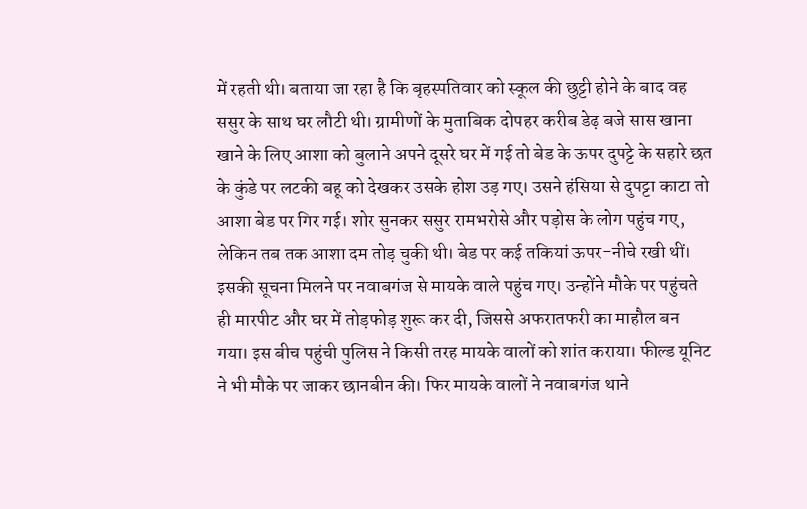में रहती थी। बताया जा रहा है कि बृहस्पतिवार को स्कूल की छुट्टी होने के बाद वह ससुर के साथ घर लौटी थी। ग्रामीणों के मुताबिक दोपहर करीब डेढ़ बजे सास खाना खाने के लिए आशा को बुलाने अपने दूसरे घर में गई तो बेड के ऊपर दुपट्टे के सहारे छत के कुंडे पर लटकी बहू को देखकर उसके होश उड़ गए। उसने हंसिया से दुपट्टा काटा तो आशा बेड पर गिर गई। शोर सुनकर ससुर रामभरोसे और पड़ोस के लोग पहुंच गए, लेकिन तब तक आशा दम तोड़ चुकी थी। बेड पर कई तकियां ऊपर-नीचे रखी थीं। इसकी सूचना मिलने पर नवाबगंज से मायके वाले पहुंच गए। उन्होंने मौके पर पहुंचते ही मारपीट और घर में तोड़फोड़ शुरू कर दी, जिससे अफरातफरी का माहौल बन गया। इस बीच पहुंची पुलिस ने किसी तरह मायके वालों को शांत कराया। फील्ड यूनिट ने भी मौके पर जाकर छानबीन की। फिर मायके वालों ने नवाबगंज थाने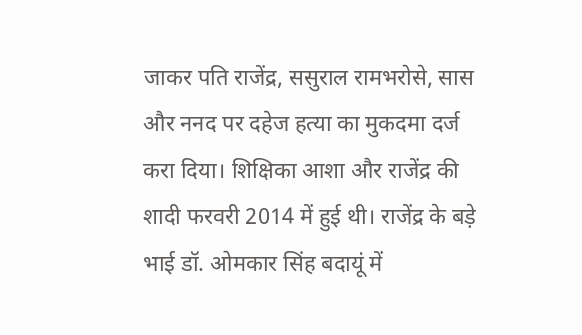जाकर पति राजेंद्र, ससुराल रामभरोसे, सास और ननद पर दहेज हत्या का मुकदमा दर्ज करा दिया। शिक्षिका आशा और राजेंद्र की शादी फरवरी 2014 में हुई थी। राजेंद्र के बड़े भाई डॉ. ओमकार सिंह बदायूं में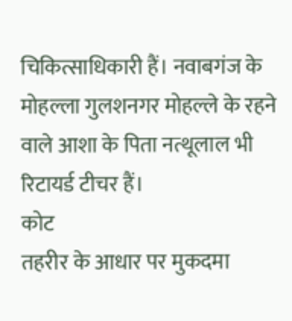चिकित्साधिकारी हैं। नवाबगंज के मोहल्ला गुलशनगर मोहल्ले के रहने वाले आशा के पिता नत्थूलाल भी रिटायर्ड टीचर हैं।
कोट
तहरीर के आधार पर मुकदमा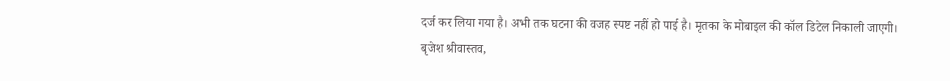दर्ज कर लिया गया है। अभी तक घटना की वजह स्पष्ट नहीं हो पाई है। मृतका के मोबाइल की कॉल डिटेल निकाली जाएगी।
बृजेश श्रीवास्तव,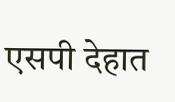एसपी देहात